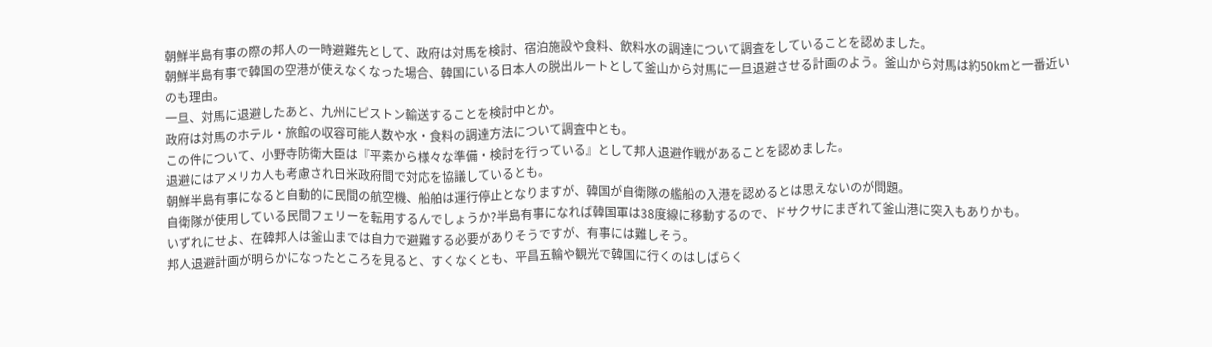朝鮮半島有事の際の邦人の一時避難先として、政府は対馬を検討、宿泊施設や食料、飲料水の調達について調査をしていることを認めました。
朝鮮半島有事で韓国の空港が使えなくなった場合、韓国にいる日本人の脱出ルートとして釜山から対馬に一旦退避させる計画のよう。釜山から対馬は約50kmと一番近いのも理由。
一旦、対馬に退避したあと、九州にピストン輸送することを検討中とか。
政府は対馬のホテル・旅館の収容可能人数や水・食料の調達方法について調査中とも。
この件について、小野寺防衛大臣は『平素から様々な準備・検討を行っている』として邦人退避作戦があることを認めました。
退避にはアメリカ人も考慮され日米政府間で対応を協議しているとも。
朝鮮半島有事になると自動的に民間の航空機、船舶は運行停止となりますが、韓国が自衛隊の艦船の入港を認めるとは思えないのが問題。
自衛隊が使用している民間フェリーを転用するんでしょうか?半島有事になれば韓国軍は38度線に移動するので、ドサクサにまぎれて釜山港に突入もありかも。
いずれにせよ、在韓邦人は釜山までは自力で避難する必要がありそうですが、有事には難しそう。
邦人退避計画が明らかになったところを見ると、すくなくとも、平昌五輪や観光で韓国に行くのはしばらく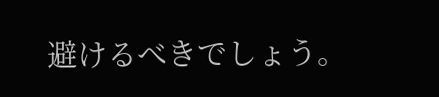避けるべきでしょう。